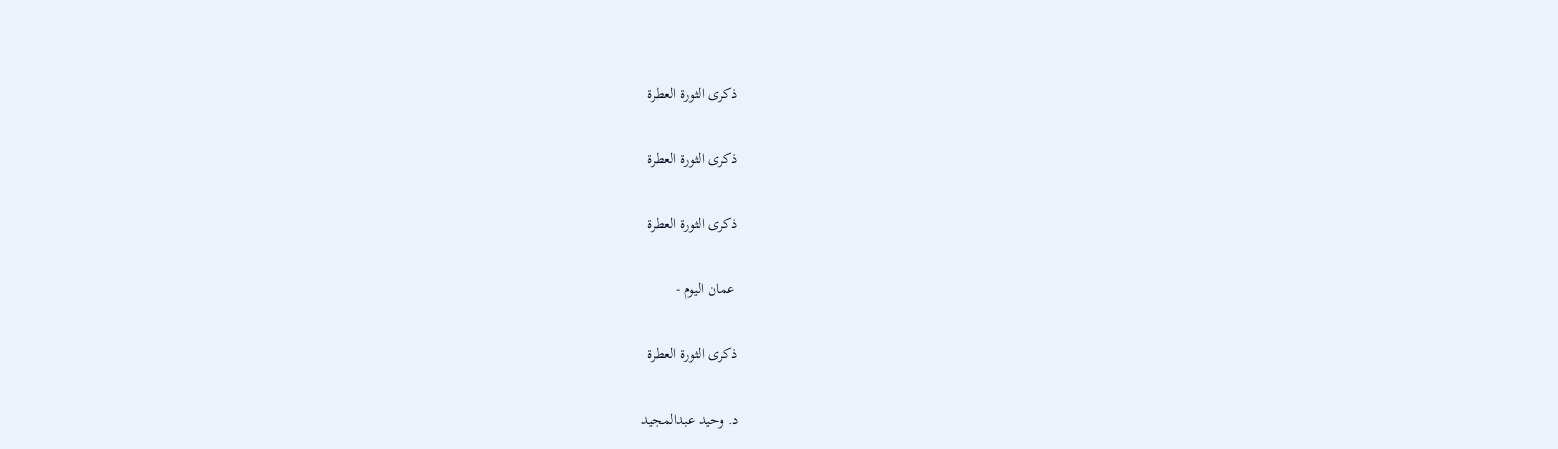ذكرى الثورة العطرة

ذكرى الثورة العطرة

ذكرى الثورة العطرة

 عمان اليوم -

ذكرى الثورة العطرة

د. وحيد عبدالمجيد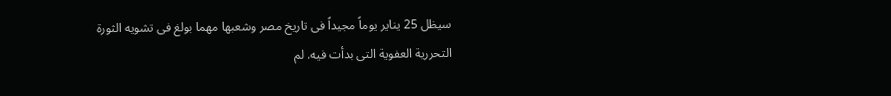سيظل 25 يناير يوماً مجيداً فى تاريخ مصر وشعبها مهما بولغ فى تشويه الثورة التحررية العفوية التى بدأت فيه. لم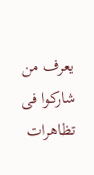يعرف من شاركوا فى تظاهرات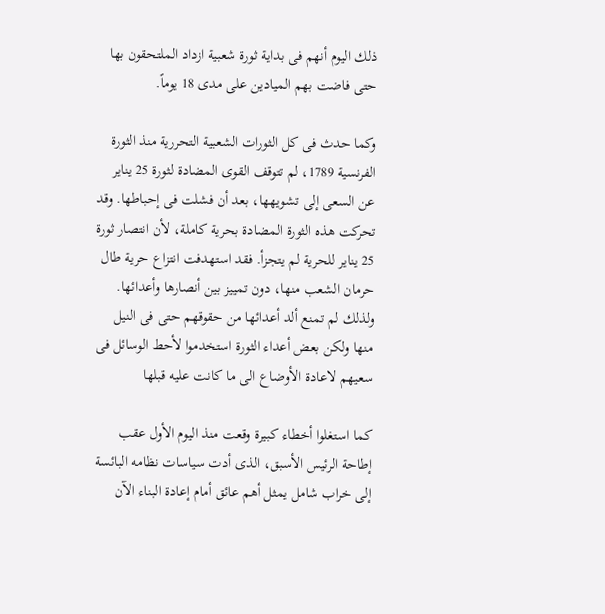ذلك اليوم أنهم فى بداية ثورة شعبية ازداد الملتحقون بها حتى فاضت بهم الميادين على مدى 18 يوماً.

وكما حدث فى كل الثورات الشعبية التحررية منذ الثورة الفرنسية 1789، لم تتوقف القوى المضادة لثورة 25 يناير عن السعى إلى تشويهها، بعد أن فشلت فى إحباطها. وقد تحركت هذه الثورة المضادة بحرية كاملة، لأن انتصار ثورة 25 يناير للحرية لم يتجزأ. فقد استهدفت انتزاع حرية طال حرمان الشعب منها، دون تمييز بين أنصارها وأعدائها. ولذلك لم تمنع ألد أعدائها من حقوقهم حتى فى النيل منها ولكن بعض أعداء الثورة استخدموا لأحط الوسائل فى سعيهم لاعادة الأوضاع الى ما كانت عليه قبلها

كما استغلوا أخطاء كبيرة وقعت منذ اليوم الأول عقب إطاحة الرئيس الأسبق، الذى أدت سياسات نظامه البائسة إلى خراب شامل يمثل أهم عائق أمام إعادة البناء الآن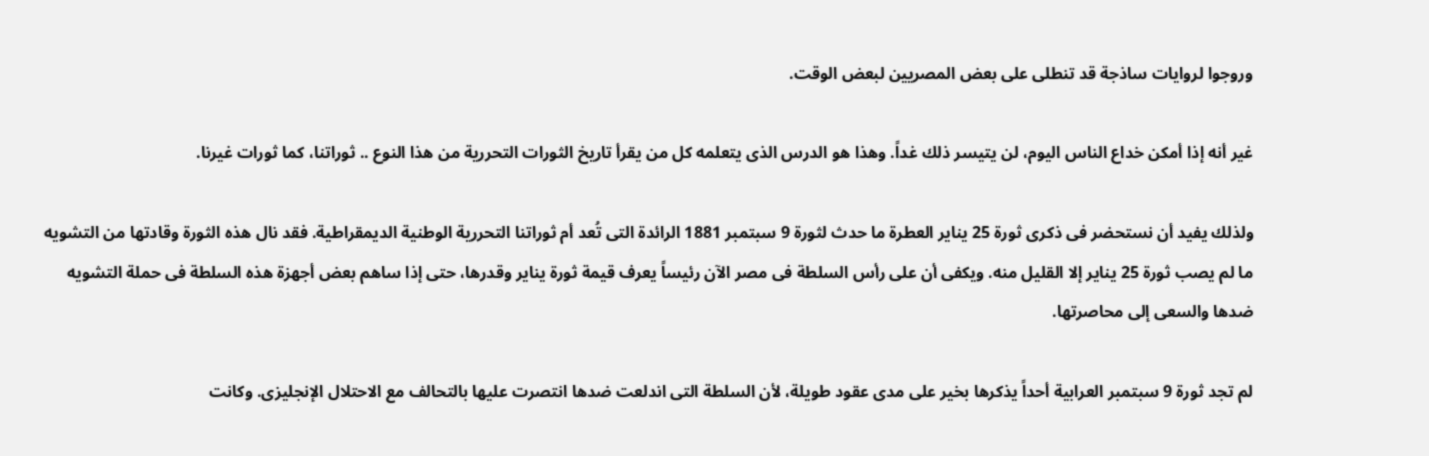وروجوا لروايات ساذجة قد تنطلى على بعض المصريين لبعض الوقت.

غير أنه إذا أمكن خداع الناس اليوم، لن يتيسر ذلك غداً. وهذا هو الدرس الذى يتعلمه كل من يقرأ تاريخ الثورات التحررية من هذا النوع .. ثوراتنا، كما ثورات غيرنا.

ولذلك يفيد أن نستحضر فى ذكرى ثورة 25 يناير العطرة ما حدث لثورة 9 سبتمبر 1881 الرائدة التى تُعد أم ثوراتنا التحررية الوطنية الديمقراطية. فقد نال هذه الثورة وقادتها من التشويه ما لم يصب ثورة 25 يناير إلا القليل منه. ويكفى أن على رأس السلطة فى مصر الآن رئيساً يعرف قيمة ثورة يناير وقدرها، حتى إذا ساهم بعض أجهزة هذه السلطة فى حملة التشويه ضدها والسعى إلى محاصرتها.

لم تجد ثورة 9 سبتمبر العرابية أحداً يذكرها بخير على مدى عقود طويلة، لأن السلطة التى اندلعت ضدها انتصرت عليها بالتحالف مع الاحتلال الإنجليزى. وكانت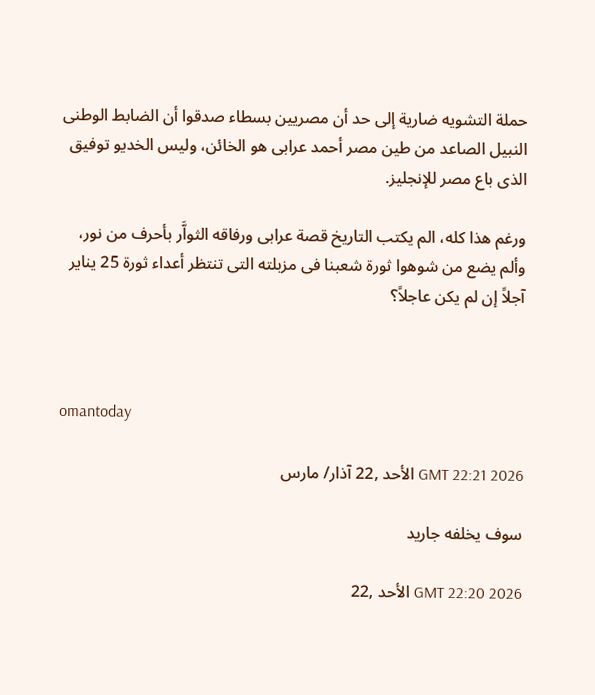حملة التشويه ضارية إلى حد أن مصريين بسطاء صدقوا أن الضابط الوطنى النبيل الصاعد من طين مصر أحمد عرابى هو الخائن، وليس الخديو توفيق الذى باع مصر للإنجليز.

ورغم هذا كله، الم يكتب التاريخ قصة عرابى ورفاقه الثواَّر بأحرف من نور، وألم يضع من شوهوا ثورة شعبنا فى مزبلته التى تنتظر أعداء ثورة 25 يناير آجلاً إن لم يكن عاجلاً؟



omantoday

GMT 22:21 2026 الأحد ,22 آذار/ مارس

سوف يخلفه جاريد

GMT 22:20 2026 الأحد ,22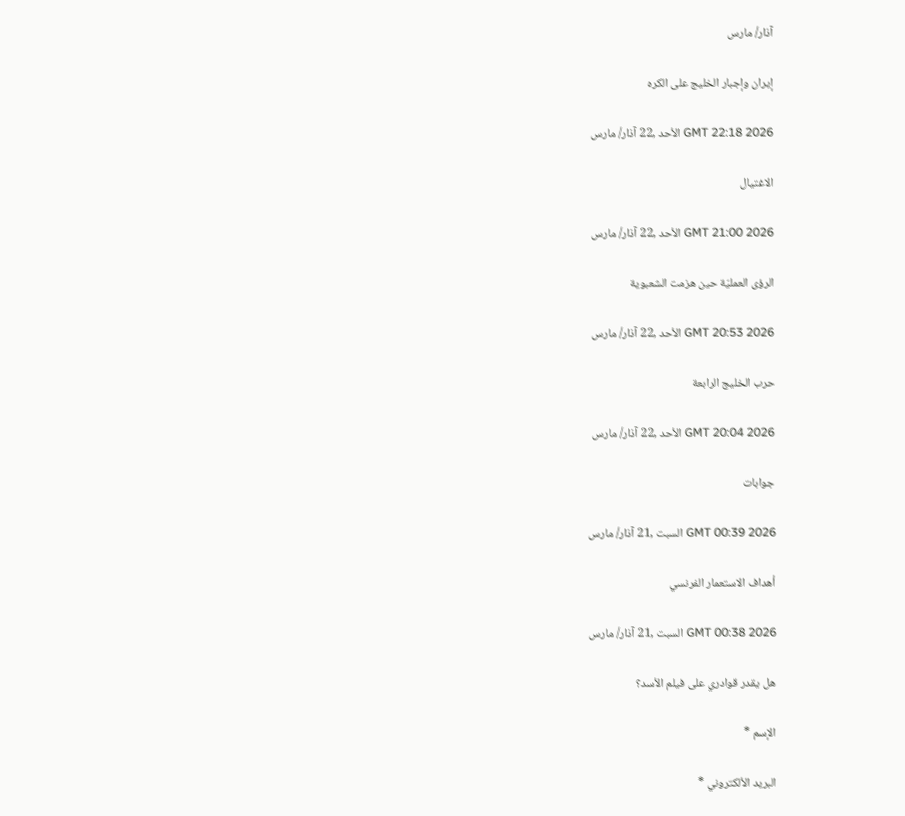آذار/ مارس

إيران وإجبار الخليج على الكره

GMT 22:18 2026 الأحد ,22 آذار/ مارس

الاغتيال

GMT 21:00 2026 الأحد ,22 آذار/ مارس

الرؤى العمليّة حين هزمت الشعبوية

GMT 20:53 2026 الأحد ,22 آذار/ مارس

حرب الخليج الرابعة

GMT 20:04 2026 الأحد ,22 آذار/ مارس

جوابات

GMT 00:39 2026 السبت ,21 آذار/ مارس

أهداف الاستعمار الفرنسي

GMT 00:38 2026 السبت ,21 آذار/ مارس

هل يقدر قوادري على فيلم الأسد؟

الإسم *

البريد الألكتروني *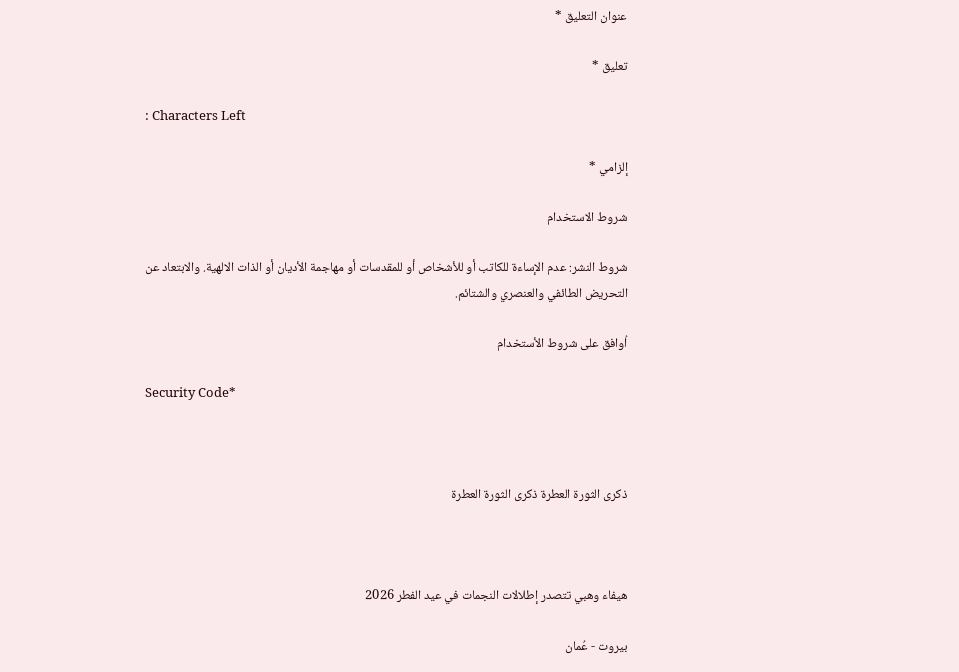عنوان التعليق *

تعليق *

: Characters Left

إلزامي *

شروط الاستخدام

شروط النشر: عدم الإساءة للكاتب أو للأشخاص أو للمقدسات أو مهاجمة الأديان أو الذات الالهية. والابتعاد عن التحريض الطائفي والعنصري والشتائم.

اُوافق على شروط الأستخدام

Security Code*



ذكرى الثورة العطرة ذكرى الثورة العطرة



هيفاء وهبي تتصدر إطلالات النجمات في عيد الفطر 2026

بيروت - عُمان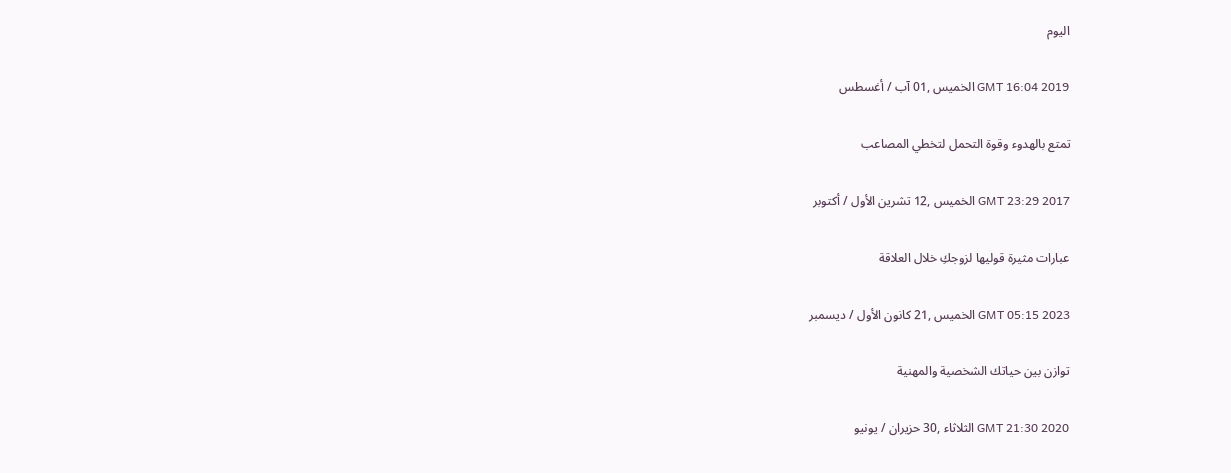اليوم

GMT 16:04 2019 الخميس ,01 آب / أغسطس

تمتع بالهدوء وقوة التحمل لتخطي المصاعب

GMT 23:29 2017 الخميس ,12 تشرين الأول / أكتوبر

عبارات مثيرة قوليها لزوجكِ خلال العلاقة

GMT 05:15 2023 الخميس ,21 كانون الأول / ديسمبر

توازن بين حياتك الشخصية والمهنية

GMT 21:30 2020 الثلاثاء ,30 حزيران / يونيو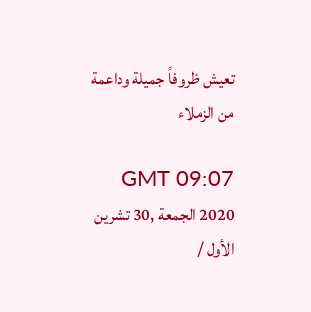تعيش ظروفاً جميلة وداعمة من الزملاء

GMT 09:07 2020 الجمعة ,30 تشرين الأول /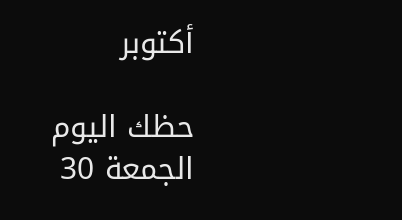أكتوبر

حظك اليوم الجمعة 30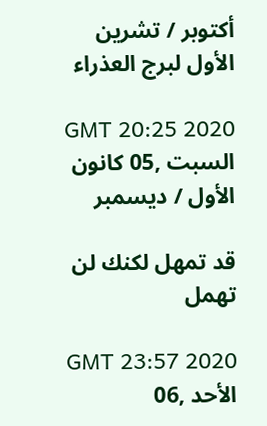أكتوبر / تشرين الأول لبرج العذراء

GMT 20:25 2020 السبت ,05 كانون الأول / ديسمبر

قد تمهل لكنك لن تهمل

GMT 23:57 2020 الأحد ,06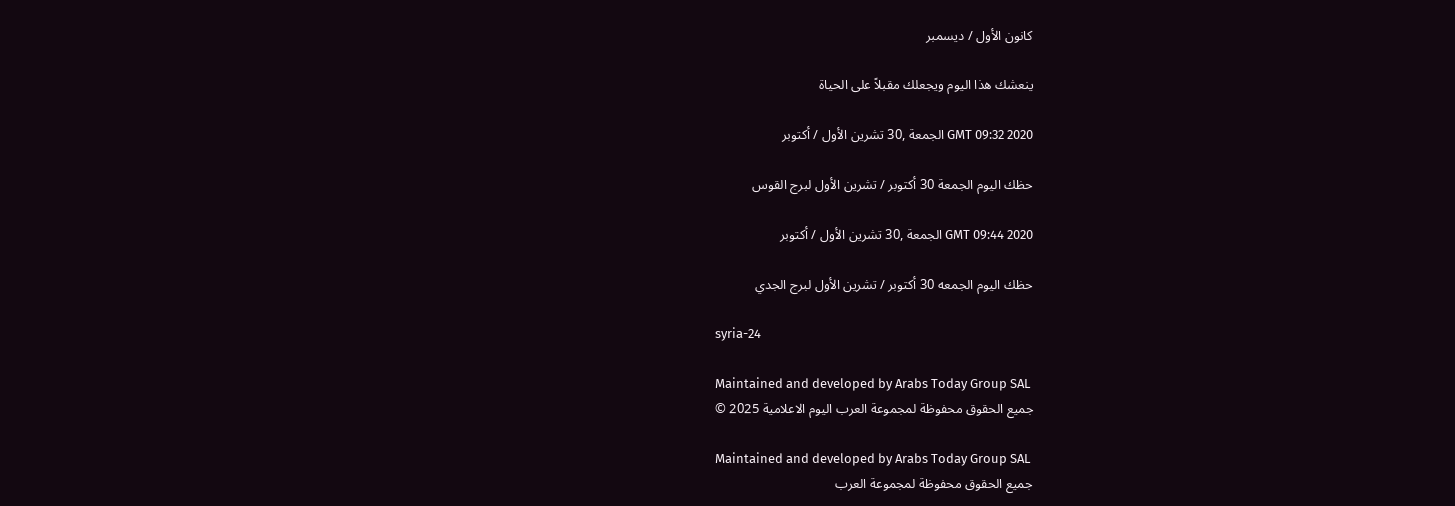كانون الأول / ديسمبر

ينعشك هذا اليوم ويجعلك مقبلاً على الحياة

GMT 09:32 2020 الجمعة ,30 تشرين الأول / أكتوبر

حظك اليوم الجمعة 30 أكتوبر / تشرين الأول لبرج القوس

GMT 09:44 2020 الجمعة ,30 تشرين الأول / أكتوبر

حظك اليوم الجمعه 30 أكتوبر / تشرين الأول لبرج الجدي

syria-24

Maintained and developed by Arabs Today Group SAL
جميع الحقوق محفوظة لمجموعة العرب اليوم الاعلامية 2025 ©

Maintained and developed by Arabs Today Group SAL
جميع الحقوق محفوظة لمجموعة العرب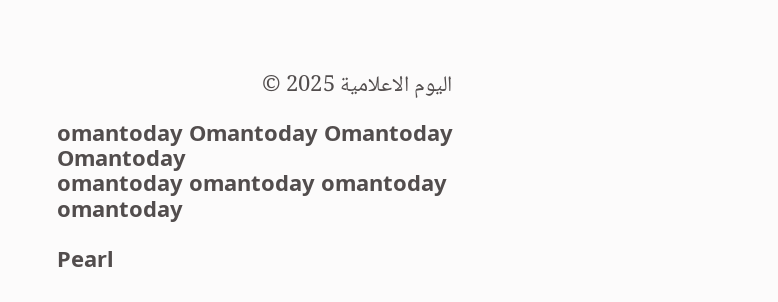اليوم الاعلامية 2025 ©

omantoday Omantoday Omantoday Omantoday
omantoday omantoday omantoday
omantoday

Pearl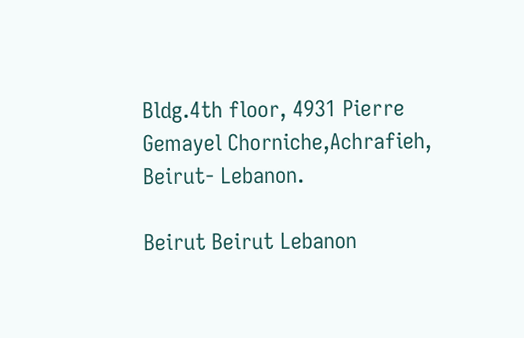Bldg.4th floor, 4931 Pierre Gemayel Chorniche,Achrafieh, Beirut- Lebanon.

Beirut Beirut Lebanon